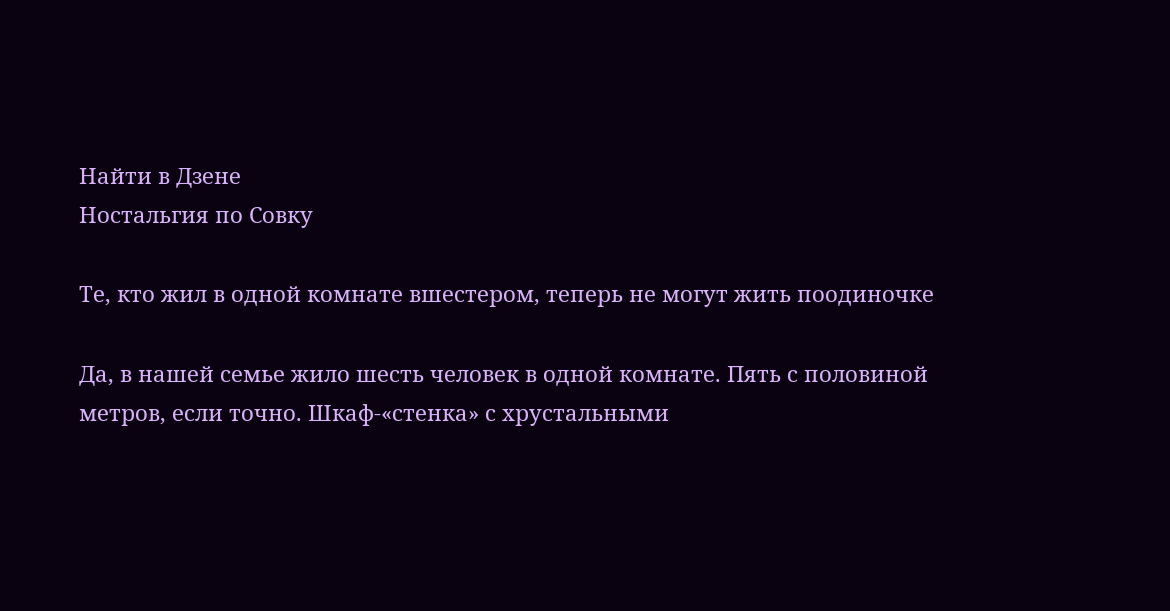Найти в Дзене
Ностальгия по Совку

Те, кто жил в одной комнате вшестером, теперь не могут жить поодиночке

Да, в нашей семье жило шесть человек в одной комнате. Пять с половиной метров, если точно. Шкаф-«стенка» с хрустальными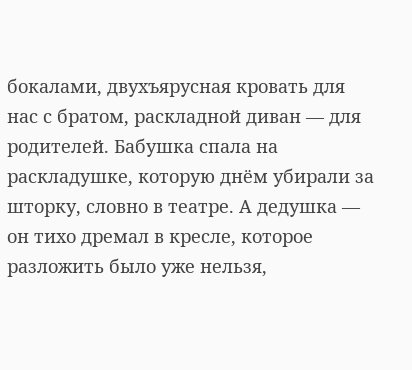бокалами, двухъярусная кровать для нас с братом, раскладной диван — для родителей. Бабушка спала на раскладушке, которую днём убирали за шторку, словно в театре. А дедушка — он тихо дремал в кресле, которое разложить было уже нельзя,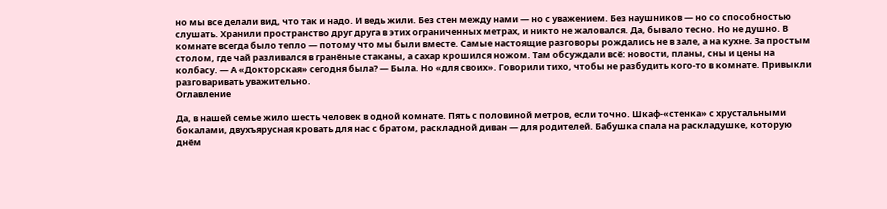но мы все делали вид, что так и надо. И ведь жили. Без стен между нами — но с уважением. Без наушников — но со способностью слушать. Хранили пространство друг друга в этих ограниченных метрах, и никто не жаловался. Да, бывало тесно. Но не душно. В комнате всегда было тепло — потому что мы были вместе. Самые настоящие разговоры рождались не в зале, а на кухне. За простым столом, где чай разливался в гранёные стаканы, а сахар крошился ножом. Там обсуждали всё: новости, планы, сны и цены на колбасу. — А «Докторская» сегодня была? — Была. Но «для своих». Говорили тихо, чтобы не разбудить кого-то в комнате. Привыкли разговаривать уважительно.
Оглавление

Да, в нашей семье жило шесть человек в одной комнате. Пять с половиной метров, если точно. Шкаф-«стенка» с хрустальными бокалами, двухъярусная кровать для нас с братом, раскладной диван — для родителей. Бабушка спала на раскладушке, которую днём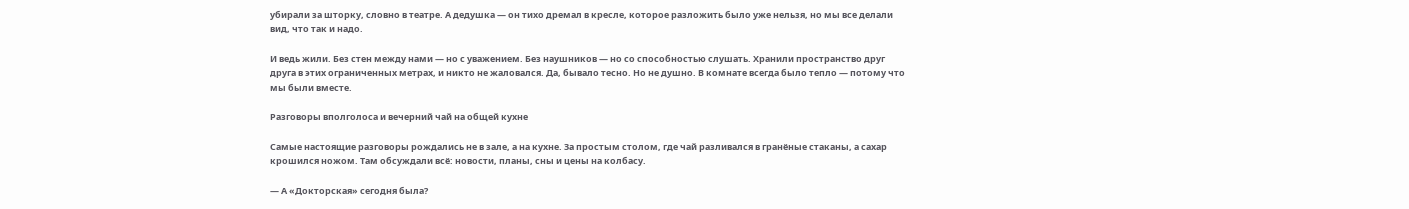убирали за шторку, словно в театре. А дедушка — он тихо дремал в кресле, которое разложить было уже нельзя, но мы все делали вид, что так и надо.

И ведь жили. Без стен между нами — но с уважением. Без наушников — но со способностью слушать. Хранили пространство друг друга в этих ограниченных метрах, и никто не жаловался. Да, бывало тесно. Но не душно. В комнате всегда было тепло — потому что мы были вместе.

Разговоры вполголоса и вечерний чай на общей кухне

Самые настоящие разговоры рождались не в зале, а на кухне. За простым столом, где чай разливался в гранёные стаканы, а сахар крошился ножом. Там обсуждали всё: новости, планы, сны и цены на колбасу.

— А «Докторская» сегодня была?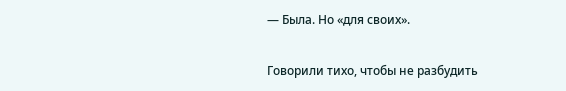— Была. Но «для своих».

Говорили тихо, чтобы не разбудить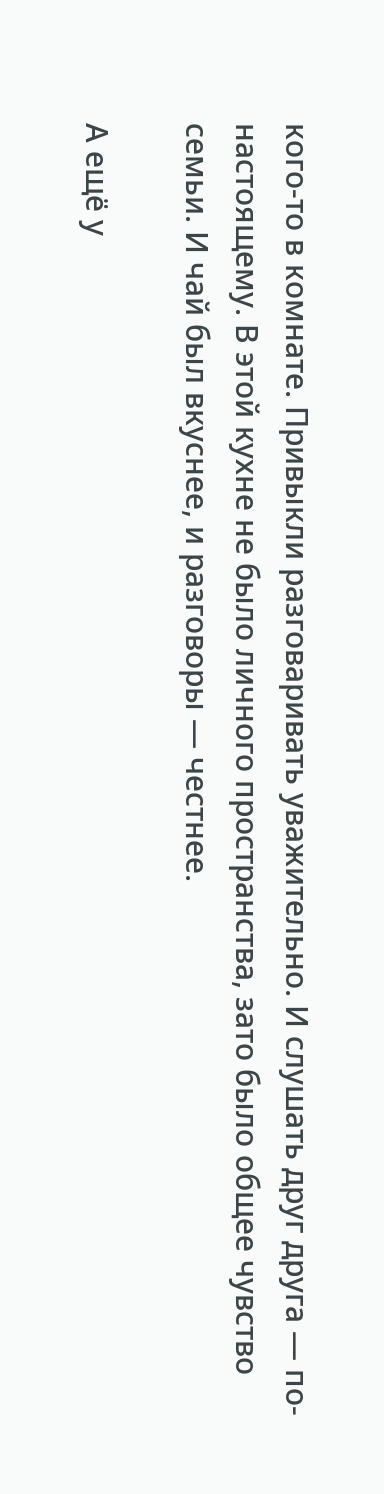кого-то в комнате. Привыкли разговаривать уважительно. И слушать друг друга — по-настоящему. В этой кухне не было личного пространства, зато было общее чувство семьи. И чай был вкуснее, и разговоры — честнее.

А ещё у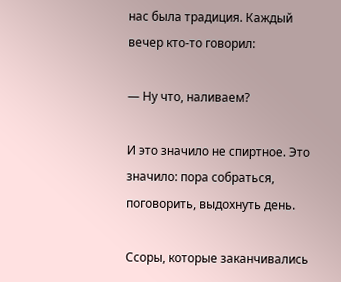нас была традиция. Каждый вечер кто-то говорил:

— Ну что, наливаем?

И это значило не спиртное. Это значило: пора собраться, поговорить, выдохнуть день.

Ссоры, которые заканчивались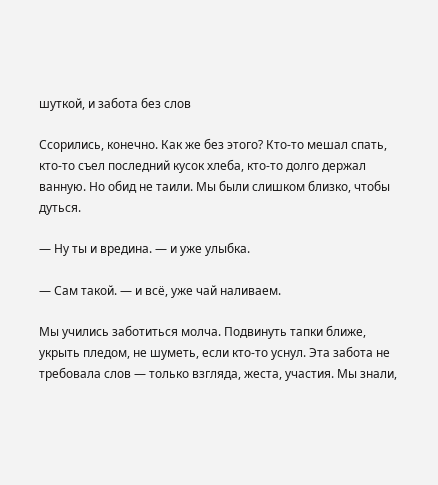шуткой, и забота без слов

Ссорились, конечно. Как же без этого? Кто-то мешал спать, кто-то съел последний кусок хлеба, кто-то долго держал ванную. Но обид не таили. Мы были слишком близко, чтобы дуться.

— Ну ты и вредина. — и уже улыбка.

— Сам такой. — и всё, уже чай наливаем.

Мы учились заботиться молча. Подвинуть тапки ближе, укрыть пледом, не шуметь, если кто-то уснул. Эта забота не требовала слов — только взгляда, жеста, участия. Мы знали,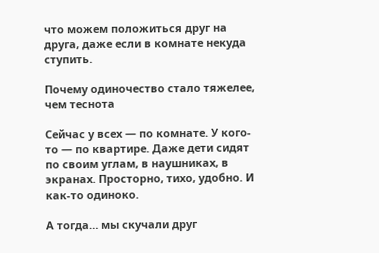что можем положиться друг на друга, даже если в комнате некуда ступить.

Почему одиночество стало тяжелее, чем теснота

Сейчас у всех — по комнате. У кого-то — по квартире. Даже дети сидят по своим углам, в наушниках, в экранах. Просторно, тихо, удобно. И как-то одиноко.

А тогда… мы скучали друг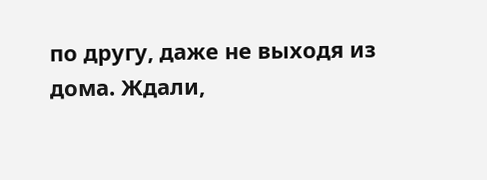по другу, даже не выходя из дома. Ждали,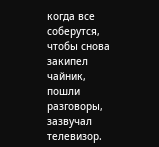когда все соберутся, чтобы снова закипел чайник, пошли разговоры, зазвучал телевизор.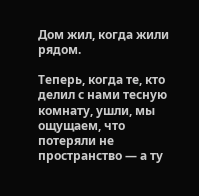Дом жил, когда жили рядом.

Теперь, когда те, кто делил с нами тесную комнату, ушли, мы ощущаем, что потеряли не пространство — а ту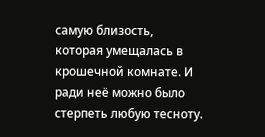самую близость, которая умещалась в крошечной комнате. И ради неё можно было стерпеть любую тесноту.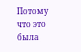Потому что это была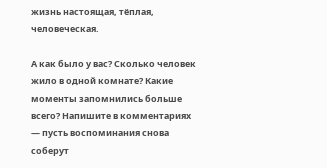жизнь настоящая, тёплая, человеческая.

А как было у вас? Сколько человек жило в одной комнате? Какие моменты запомнились больше всего? Напишите в комментариях — пусть воспоминания снова соберут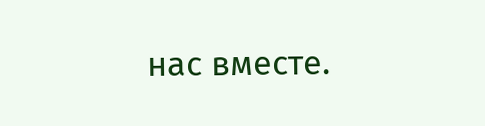нас вместе.